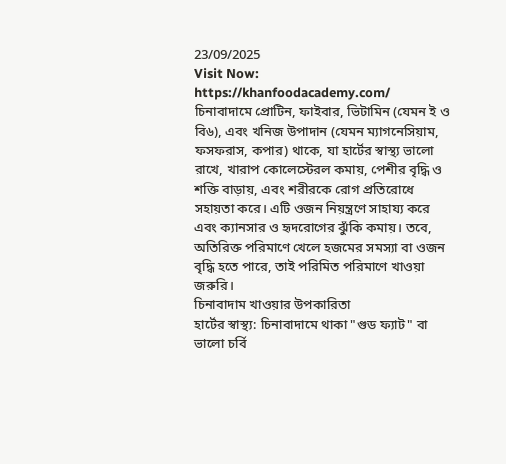23/09/2025
Visit Now: https://khanfoodacademy.com/
চিনাবাদামে প্রোটিন, ফাইবার, ভিটামিন (যেমন ই ও বি৬), এবং খনিজ উপাদান (যেমন ম্যাগনেসিয়াম, ফসফরাস, কপার) থাকে, যা হার্টের স্বাস্থ্য ভালো রাখে, খারাপ কোলেস্টেরল কমায়, পেশীর বৃদ্ধি ও শক্তি বাড়ায়, এবং শরীরকে রোগ প্রতিরোধে সহায়তা করে। এটি ওজন নিয়ন্ত্রণে সাহায্য করে এবং ক্যানসার ও হৃদরোগের ঝুঁকি কমায়। তবে, অতিরিক্ত পরিমাণে খেলে হজমের সমস্যা বা ওজন বৃদ্ধি হতে পারে, তাই পরিমিত পরিমাণে খাওয়া জরুরি।
চিনাবাদাম খাওয়ার উপকারিতা
হার্টের স্বাস্থ্য: চিনাবাদামে থাকা "গুড ফ্যাট" বা ভালো চর্বি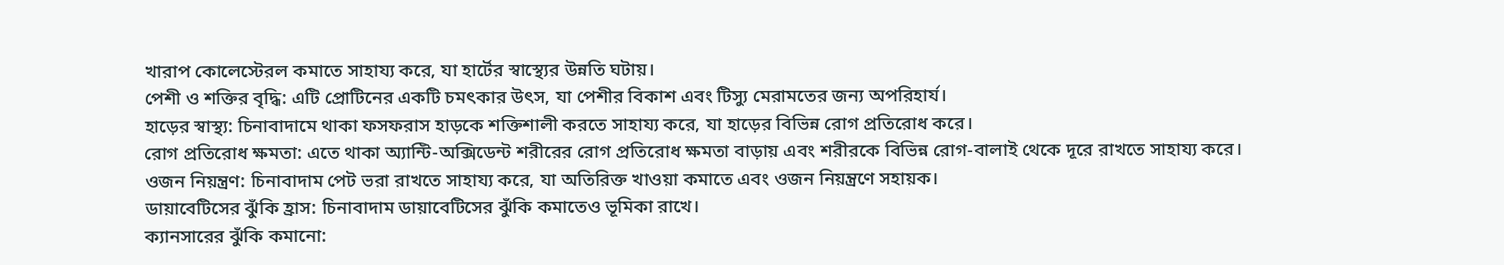খারাপ কোলেস্টেরল কমাতে সাহায্য করে, যা হার্টের স্বাস্থ্যের উন্নতি ঘটায়।
পেশী ও শক্তির বৃদ্ধি: এটি প্রোটিনের একটি চমৎকার উৎস, যা পেশীর বিকাশ এবং টিস্যু মেরামতের জন্য অপরিহার্য।
হাড়ের স্বাস্থ্য: চিনাবাদামে থাকা ফসফরাস হাড়কে শক্তিশালী করতে সাহায্য করে, যা হাড়ের বিভিন্ন রোগ প্রতিরোধ করে।
রোগ প্রতিরোধ ক্ষমতা: এতে থাকা অ্যান্টি-অক্সিডেন্ট শরীরের রোগ প্রতিরোধ ক্ষমতা বাড়ায় এবং শরীরকে বিভিন্ন রোগ-বালাই থেকে দূরে রাখতে সাহায্য করে।
ওজন নিয়ন্ত্রণ: চিনাবাদাম পেট ভরা রাখতে সাহায্য করে, যা অতিরিক্ত খাওয়া কমাতে এবং ওজন নিয়ন্ত্রণে সহায়ক।
ডায়াবেটিসের ঝুঁকি হ্রাস: চিনাবাদাম ডায়াবেটিসের ঝুঁকি কমাতেও ভূমিকা রাখে।
ক্যানসারের ঝুঁকি কমানো: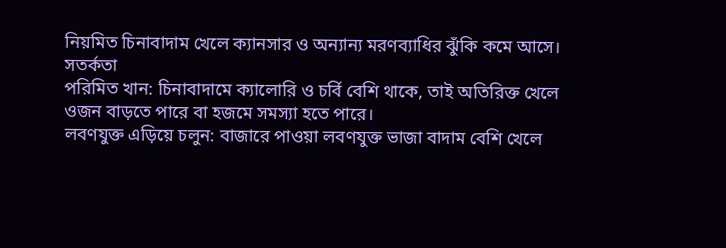নিয়মিত চিনাবাদাম খেলে ক্যানসার ও অন্যান্য মরণব্যাধির ঝুঁকি কমে আসে।
সতর্কতা
পরিমিত খান: চিনাবাদামে ক্যালোরি ও চর্বি বেশি থাকে, তাই অতিরিক্ত খেলে ওজন বাড়তে পারে বা হজমে সমস্যা হতে পারে।
লবণযুক্ত এড়িয়ে চলুন: বাজারে পাওয়া লবণযুক্ত ভাজা বাদাম বেশি খেলে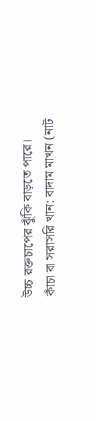উচ্চ রক্তচাপের ঝুঁকি বাড়তে পারে।
কাঁচা বা সরাসরি খান: বাদাম মাখন (নাট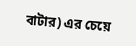বাটার) এর চেয়ে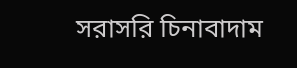সরাসরি চিনাবাদাম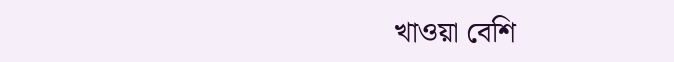খাওয়া বেশি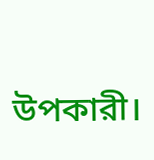উপকারী।